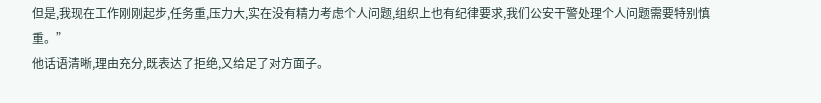但是,我现在工作刚刚起步,任务重,压力大,实在没有精力考虑个人问题,组织上也有纪律要求,我们公安干警处理个人问题需要特别慎重。”
他话语清晰,理由充分,既表达了拒绝,又给足了对方面子。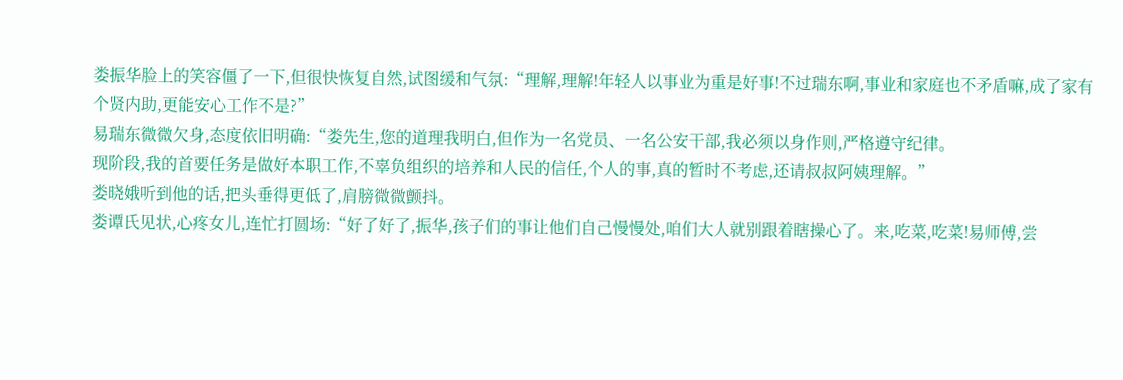娄振华脸上的笑容僵了一下,但很快恢复自然,试图缓和气氛:“理解,理解!年轻人以事业为重是好事!不过瑞东啊,事业和家庭也不矛盾嘛,成了家有个贤内助,更能安心工作不是?”
易瑞东微微欠身,态度依旧明确:“娄先生,您的道理我明白,但作为一名党员、一名公安干部,我必须以身作则,严格遵守纪律。
现阶段,我的首要任务是做好本职工作,不辜负组织的培养和人民的信任,个人的事,真的暂时不考虑,还请叔叔阿姨理解。”
娄晓娥听到他的话,把头垂得更低了,肩膀微微颤抖。
娄谭氏见状,心疼女儿,连忙打圆场:“好了好了,振华,孩子们的事让他们自己慢慢处,咱们大人就别跟着瞎操心了。来,吃菜,吃菜!易师傅,尝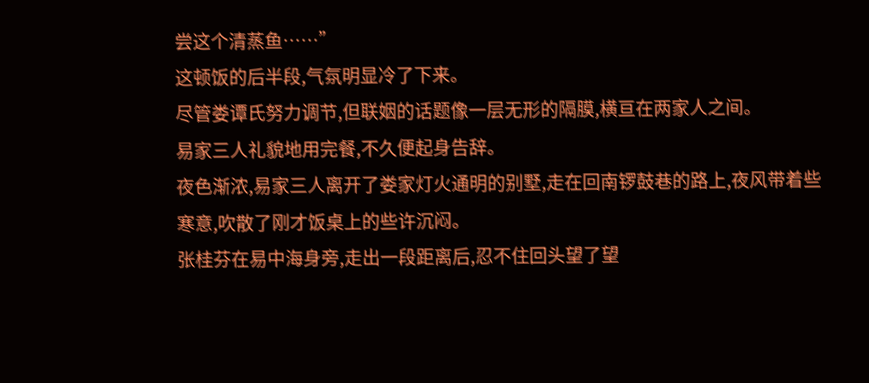尝这个清蒸鱼……”
这顿饭的后半段,气氛明显冷了下来。
尽管娄谭氏努力调节,但联姻的话题像一层无形的隔膜,横亘在两家人之间。
易家三人礼貌地用完餐,不久便起身告辞。
夜色渐浓,易家三人离开了娄家灯火通明的别墅,走在回南锣鼓巷的路上,夜风带着些寒意,吹散了刚才饭桌上的些许沉闷。
张桂芬在易中海身旁,走出一段距离后,忍不住回头望了望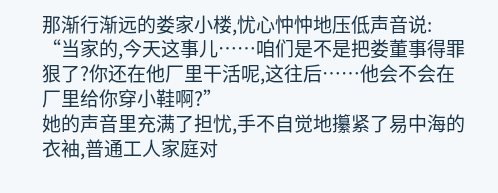那渐行渐远的娄家小楼,忧心忡忡地压低声音说:
“当家的,今天这事儿……咱们是不是把娄董事得罪狠了?你还在他厂里干活呢,这往后……他会不会在厂里给你穿小鞋啊?”
她的声音里充满了担忧,手不自觉地攥紧了易中海的衣袖,普通工人家庭对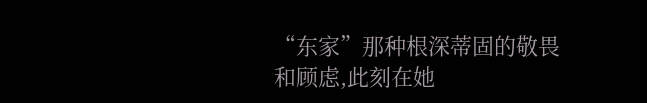“东家”那种根深蒂固的敬畏和顾虑,此刻在她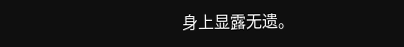身上显露无遗。